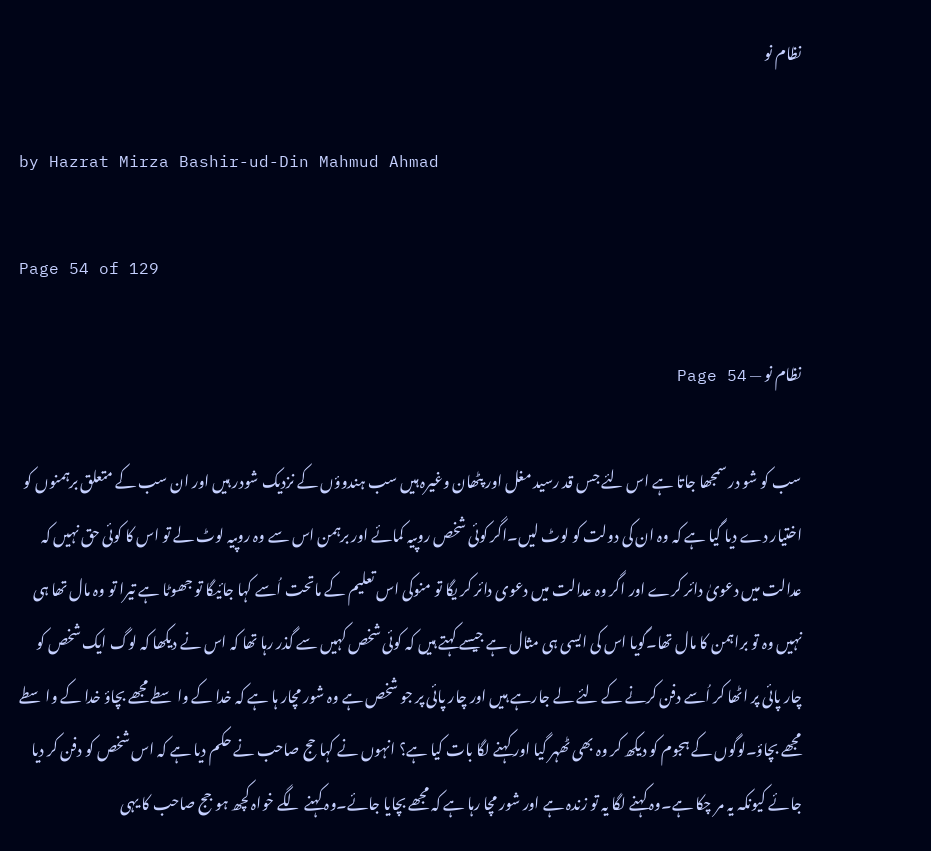نظام نو

by Hazrat Mirza Bashir-ud-Din Mahmud Ahmad

Page 54 of 129

نظام نو — Page 54

سب کو شو در سمجھا جاتا ہے اس لئے جس قد رسید مغل اور پٹھان وغیرہ ہیں سب ہندوؤں کے نزدیک شودر ہیں اور ان سب کے متعلق برہمنوں کو اختیار دے دیا گیا ہے کہ وہ ان کی دولت کو لوٹ لیں۔اگر کوئی شخص روپیہ کمائے اور برہمن اس سے وہ روپیہ لوٹ لے تو اس کا کوئی حق نہیں کہ عدالت میں دعویٰ دائر کرے اور اگر وہ عدالت میں دعوی دائر کر یگا تو منوکی اس تعلیم کے ماتحت اُسے کہا جائیگا تو جھوٹا ہے تیرا تو وہ مال تھا ہی نہیں وہ تو براہمن کا مال تھا۔گویا اس کی ایسی ہی مثال ہے جیسے کہتے ہیں کہ کوئی شخص کہیں سے گذر رہا تھا کہ اس نے دیکھا کہ لوگ ایک شخص کو چار پائی پر اٹھا کر اُسے دفن کرنے کے لئے لے جارہے ہیں اور چار پائی پر جو شخص ہے وہ شور مچار ہا ہے کہ خدا کے واسطے مجھے بچاؤ خدا کے واسطے مجھے بچاؤ۔لوگوں کے ہجوم کو دیکھ کر وہ بھی ٹھہر گیا اور کہنے لگا بات کیا ہے؟ انہوں نے کہا حج صاحب نے حکم دیا ہے کہ اس شخص کو دفن کر دیا جائے کیونکہ یہ مر چکا ہے۔وہ کہنے لگا یہ تو زندہ ہے اور شور مچا رہا ہے کہ مجھے بچایا جائے۔وہ کہنے لگے خواہ کچھ ہو جج صاحب کا یہی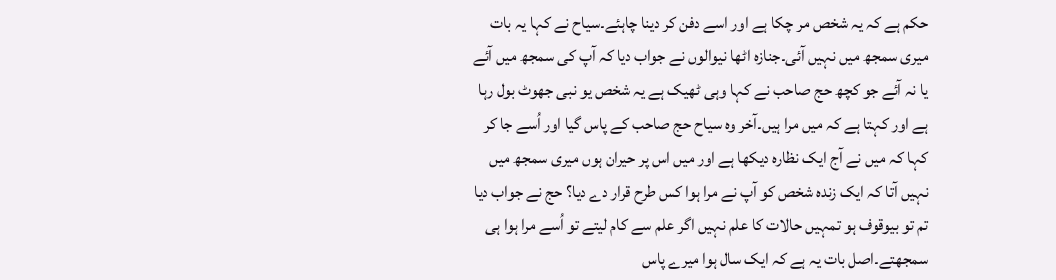حکم ہے کہ یہ شخص مر چکا ہے اور اسے دفن کر دینا چاہئے۔سیاح نے کہا یہ بات میری سمجھ میں نہیں آئی۔جنازہ اٹھا نیوالوں نے جواب دیا کہ آپ کی سمجھ میں آئے یا نہ آئے جو کچھ حج صاحب نے کہا وہی ٹھیک ہے یہ شخص یو نبی جھوٹ بول رہا ہے اور کہتا ہے کہ میں مرا ہیں۔آخر وہ سیاح حج صاحب کے پاس گیا اور اُسے جا کر کہا کہ میں نے آج ایک نظارہ دیکھا ہے اور میں اس پر حیران ہوں میری سمجھ میں نہیں آتا کہ ایک زندہ شخص کو آپ نے مرا ہوا کس طرح قرار دے دیا؟ حج نے جواب دیا تم تو بیوقوف ہو تمہیں حالات کا علم نہیں اگر علم سے کام لیتے تو اُسے مرا ہوا ہی سمجھتے۔اصل بات یہ ہے کہ ایک سال ہوا میرے پاس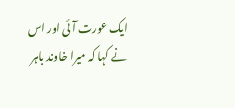ایک عورت آئی اور اس نے کہا کہ میرا خاوند باہر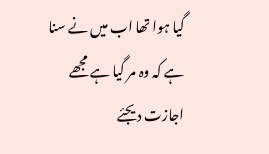گیا ہوا تھا اب میں نے سنا ہے کہ وہ مر گیا ہے مجھے اجازت دیجئے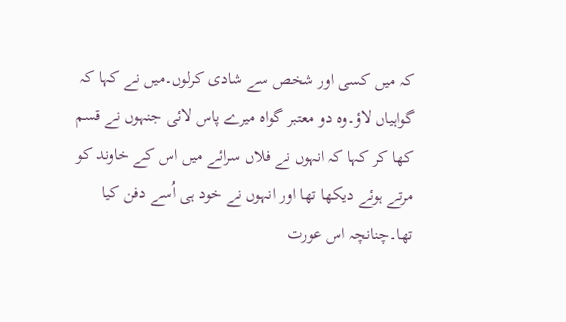کہ میں کسی اور شخص سے شادی کرلوں۔میں نے کہا کہ گواہیاں لاؤ۔وہ دو معتبر گواہ میرے پاس لائی جنہوں نے قسم کھا کر کہا کہ انہوں نے فلاں سرائے میں اس کے خاوند کو مرتے ہوئے دیکھا تھا اور انہوں نے خود ہی اُسے دفن کیا تھا۔چنانچہ اس عورت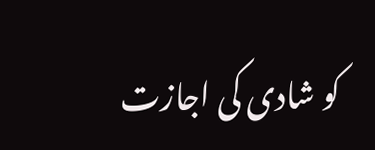کو شادی کی اجازت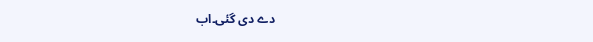دے دی گئی۔اب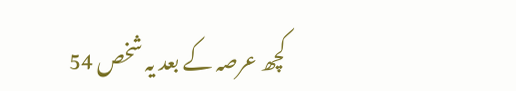کچھ عرصہ کے بعد یہ شخص 54